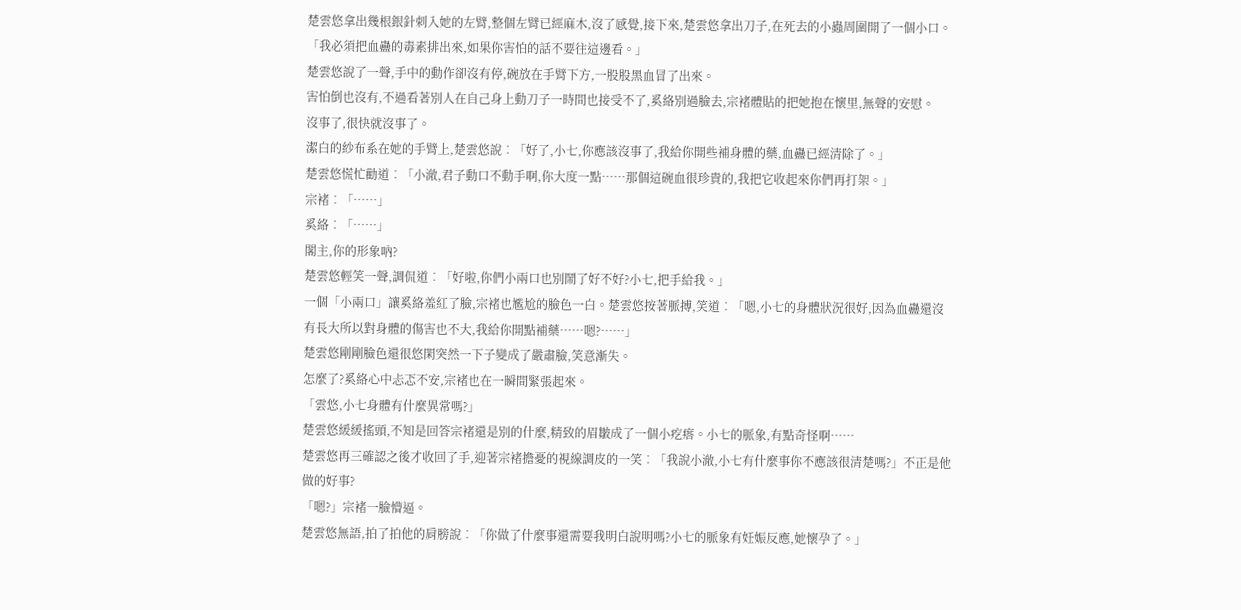楚雲悠拿出幾根銀針刺入她的左臂,整個左臂已經麻木,沒了感覺,接下來,楚雲悠拿出刀子,在死去的小蟲周圍開了一個小口。
「我必須把血蠱的毒素排出來,如果你害怕的話不要往這邊看。」
楚雲悠說了一聲,手中的動作卻沒有停,碗放在手臂下方,一股股黑血冒了出來。
害怕倒也沒有,不過看著別人在自己身上動刀子一時間也接受不了,奚絡別過臉去,宗褚體貼的把她抱在懷里,無聲的安慰。
沒事了,很快就沒事了。
潔白的紗布系在她的手臂上,楚雲悠說︰「好了,小七,你應該沒事了,我給你開些補身體的藥,血蠱已經清除了。」
楚雲悠慌忙勸道︰「小澈,君子動口不動手啊,你大度一點……那個這碗血很珍貴的,我把它收起來你們再打架。」
宗褚︰「……」
奚絡︰「……」
閣主,你的形象吶?
楚雲悠輕笑一聲,調侃道︰「好啦,你們小兩口也別鬧了好不好?小七,把手給我。」
一個「小兩口」讓奚絡羞紅了臉,宗褚也尷尬的臉色一白。楚雲悠按著脈搏,笑道︰「嗯,小七的身體狀況很好,因為血蠱還沒有長大所以對身體的傷害也不大,我給你開點補藥……嗯?……」
楚雲悠剛剛臉色還很悠閑突然一下子變成了嚴肅臉,笑意漸失。
怎麼了?奚絡心中忐忑不安,宗褚也在一瞬間緊張起來。
「雲悠,小七身體有什麼異常嗎?」
楚雲悠緩緩搖頭,不知是回答宗褚還是別的什麼,精致的眉皺成了一個小疙瘩。小七的脈象,有點奇怪啊……
楚雲悠再三確認之後才收回了手,迎著宗褚擔憂的視線調皮的一笑︰「我說小澈,小七有什麼事你不應該很清楚嗎?」不正是他做的好事?
「嗯?」宗褚一臉懵逼。
楚雲悠無語,拍了拍他的肩膀說︰「你做了什麼事還需要我明白說明嗎?小七的脈象有妊娠反應,她懷孕了。」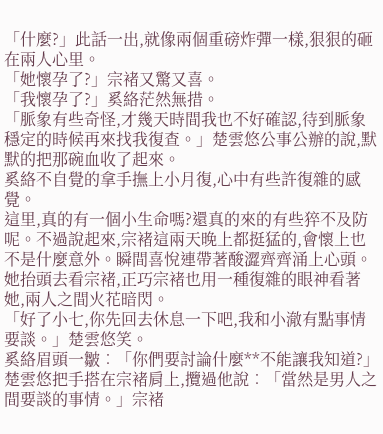「什麼?」此話一出,就像兩個重磅炸彈一樣,狠狠的砸在兩人心里。
「她懷孕了?」宗褚又驚又喜。
「我懷孕了?」奚絡茫然無措。
「脈象有些奇怪,才幾天時間我也不好確認,待到脈象穩定的時候再來找我復查。」楚雲悠公事公辦的說,默默的把那碗血收了起來。
奚絡不自覺的拿手撫上小月復,心中有些許復雜的感覺。
這里,真的有一個小生命嗎?還真的來的有些猝不及防呢。不過說起來,宗褚這兩天晚上都挺猛的,會懷上也不是什麼意外。瞬間喜悅連帶著酸澀齊齊涌上心頭。
她抬頭去看宗褚,正巧宗褚也用一種復雜的眼神看著她,兩人之間火花暗閃。
「好了小七,你先回去休息一下吧,我和小澈有點事情要談。」楚雲悠笑。
奚絡眉頭一皺︰「你們要討論什麼**不能讓我知道?」
楚雲悠把手搭在宗褚肩上,攬過他說︰「當然是男人之間要談的事情。」宗褚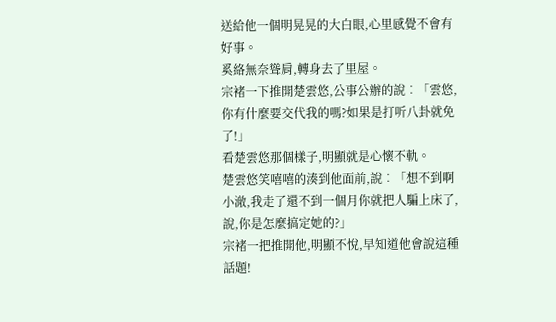送給他一個明晃晃的大白眼,心里感覺不會有好事。
奚絡無奈聳肩,轉身去了里屋。
宗褚一下推開楚雲悠,公事公辦的說︰「雲悠,你有什麼要交代我的嗎?如果是打听八卦就免了!」
看楚雲悠那個樣子,明顯就是心懷不軌。
楚雲悠笑嘻嘻的湊到他面前,說︰「想不到啊小澈,我走了還不到一個月你就把人騙上床了,說,你是怎麼搞定她的?」
宗褚一把推開他,明顯不悅,早知道他會說這種話題!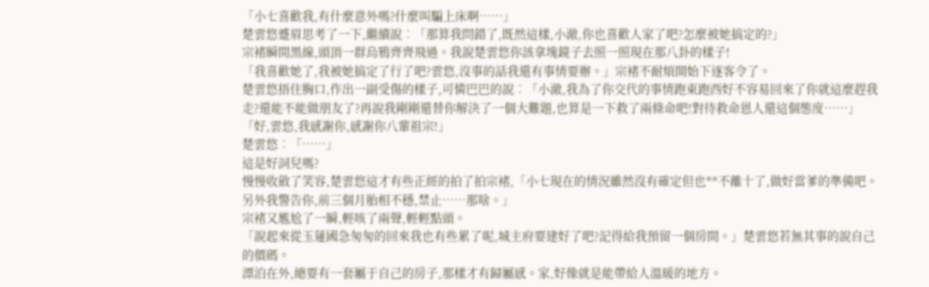「小七喜歡我,有什麼意外嗎?什麼叫騙上床啊……」
楚雲悠蹙眉思考了一下,繼續說︰「那算我問錯了,既然這樣,小澈,你也喜歡人家了吧?怎麼被她搞定的?」
宗褚瞬間黑線,頭頂一群烏鴉齊齊飛過。我說楚雲悠你該拿塊鏡子去照一照現在那八卦的樣子!
「我喜歡她了,我被她搞定了行了吧?雲悠,沒事的話我還有事情要辦。」宗褚不耐煩開始下逐客令了。
楚雲悠捂住胸口,作出一副受傷的樣子,可憐巴巴的說︰「小澈,我為了你交代的事情跑東跑西好不容易回來了你就這麼趕我走?還能不能做朋友了?再說我剛剛還替你解決了一個大難題,也算是一下救了兩條命吧!對待救命恩人還這個態度……」
「好,雲悠,我感謝你,感謝你八輩祖宗!」
楚雲悠︰「……」
這是好詞兒嗎?
慢慢收斂了笑容,楚雲悠這才有些正經的拍了拍宗褚,「小七現在的情況雖然沒有確定但也**不離十了,做好當爹的準備吧。另外我警告你,前三個月胎相不穩,禁止……那啥。」
宗褚又尷尬了一瞬,輕咳了兩聲,輕輕點頭。
「說起來從玉蓮國急匆匆的回來我也有些累了呢,城主府要建好了吧?記得給我預留一個房間。」楚雲悠若無其事的說自己的價碼。
漂泊在外,總要有一套屬于自己的房子,那樣才有歸屬感。家,好像就是能帶給人溫暖的地方。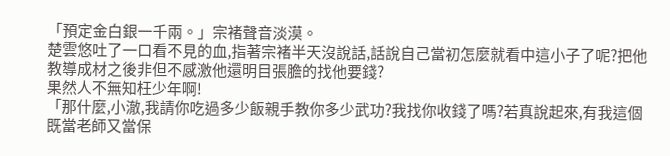「預定金白銀一千兩。」宗褚聲音淡漠。
楚雲悠吐了一口看不見的血,指著宗褚半天沒說話,話說自己當初怎麼就看中這小子了呢?把他教導成材之後非但不感激他還明目張膽的找他要錢?
果然人不無知枉少年啊!
「那什麼,小澈,我請你吃過多少飯親手教你多少武功?我找你收錢了嗎?若真說起來,有我這個既當老師又當保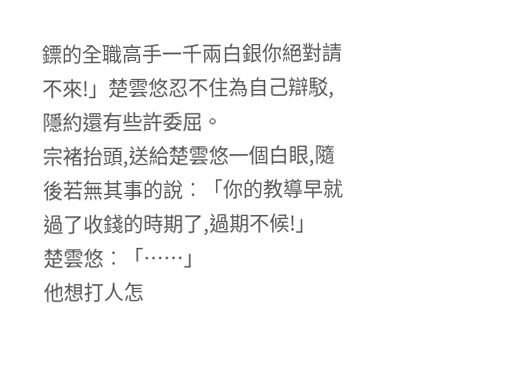鏢的全職高手一千兩白銀你絕對請不來!」楚雲悠忍不住為自己辯駁,隱約還有些許委屈。
宗褚抬頭,送給楚雲悠一個白眼,隨後若無其事的說︰「你的教導早就過了收錢的時期了,過期不候!」
楚雲悠︰「……」
他想打人怎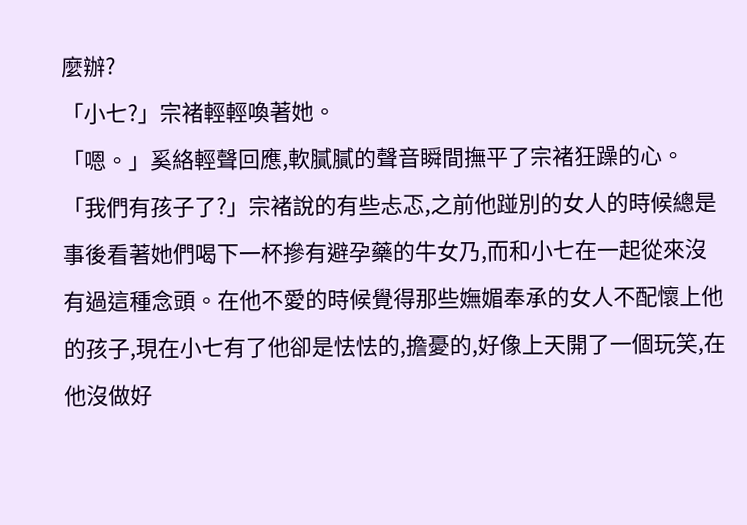麼辦?
「小七?」宗褚輕輕喚著她。
「嗯。」奚絡輕聲回應,軟膩膩的聲音瞬間撫平了宗褚狂躁的心。
「我們有孩子了?」宗褚說的有些忐忑,之前他踫別的女人的時候總是事後看著她們喝下一杯摻有避孕藥的牛女乃,而和小七在一起從來沒有過這種念頭。在他不愛的時候覺得那些嫵媚奉承的女人不配懷上他的孩子,現在小七有了他卻是怯怯的,擔憂的,好像上天開了一個玩笑,在他沒做好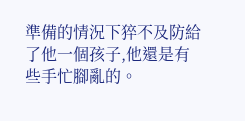準備的情況下猝不及防給了他一個孩子,他還是有些手忙腳亂的。